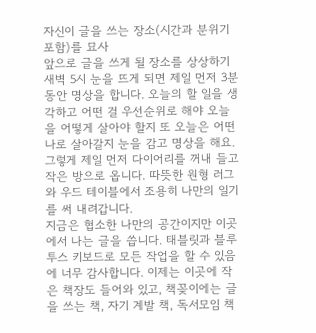자신이 글을 쓰는 장소(시간과 분위기 포함)를 묘사
앞으로 글을 쓰게 될 장소를 상상하기
새벽 5시 눈을 뜨게 되면 제일 먼저 3분 동안 명상을 합니다. 오늘의 할 일을 생각하고 어떤 걸 우선순위로 해야 오늘을 어떻게 살아야 할지 또 오늘은 어떤 나로 살아갈지 눈을 감고 명상을 해요. 그렇게 제일 먼저 다이어리를 꺼내 들고 작은 방으로 옵니다. 따뜻한 원형 러그와 우드 테이블에서 조용히 나만의 일기를 써 내려갑니다.
지금은 협소한 나만의 공간이지만 이곳에서 나는 글을 씁니다. 태블릿과 블루투스 키보드로 모든 작업을 할 수 있음에 너무 감사합니다. 이제는 이곳에 작은 책장도 들어와 있고, 책꽂이에는 글을 쓰는 책, 자기 계발 책, 독서모임 책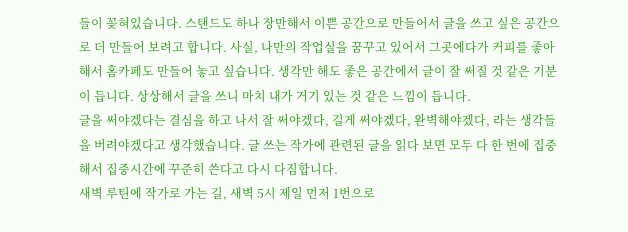들이 꽂혀있습니다. 스탠드도 하나 장만해서 이쁜 공간으로 만들어서 글을 쓰고 싶은 공간으로 더 만들어 보려고 합니다. 사실, 나만의 작업실을 꿈꾸고 있어서 그곳에다가 커피를 좋아해서 홈카페도 만들어 놓고 싶습니다. 생각만 해도 좋은 공간에서 글이 잘 써질 것 같은 기분이 듭니다. 상상해서 글을 쓰니 마치 내가 거기 있는 것 같은 느낌이 듭니다.
글을 써야겠다는 결심을 하고 나서 잘 써야겠다, 길게 써야겠다, 완벽해야겠다, 라는 생각들을 버려야겠다고 생각했습니다. 글 쓰는 작가에 관련된 글을 읽다 보면 모두 다 한 번에 집중해서 집중시간에 꾸준히 쓴다고 다시 다짐합니다.
새벽 루틴에 작가로 가는 길, 새벽 5시 제일 먼저 1번으로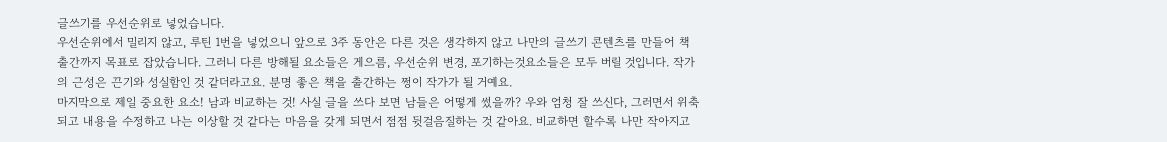글쓰기를 우선순위로 넣었습니다.
우선순위에서 밀리지 않고, 루틴 1번을 넣었으니 앞으로 3주 동안은 다른 것은 생각하지 않고 나만의 글쓰기 콘텐츠를 만들어 책 출간까지 목표로 잡았습니다. 그러니 다른 방해될 요소들은 게으름, 우선순위 변경, 포기하는것요소들은 모두 버릴 것입니다. 작가의 근성은 끈기와 성실함인 것 같더라고요. 분명 좋은 책을 출간하는 쩡이 작가가 될 거예요.
마지막으로 제일 중요한 요소! 남과 비교하는 것! 사실 글을 쓰다 보면 남들은 어떻게 썼을까? 우와 엄청 잘 쓰신다, 그러면서 위축되고 내용을 수정하고 나는 이상할 것 같다는 마음을 갖게 되면서 점점 뒷걸음질하는 것 같아요. 비교하면 할수록 나만 작아지고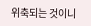위축되는 것이니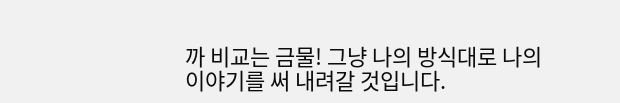까 비교는 금물! 그냥 나의 방식대로 나의 이야기를 써 내려갈 것입니다.